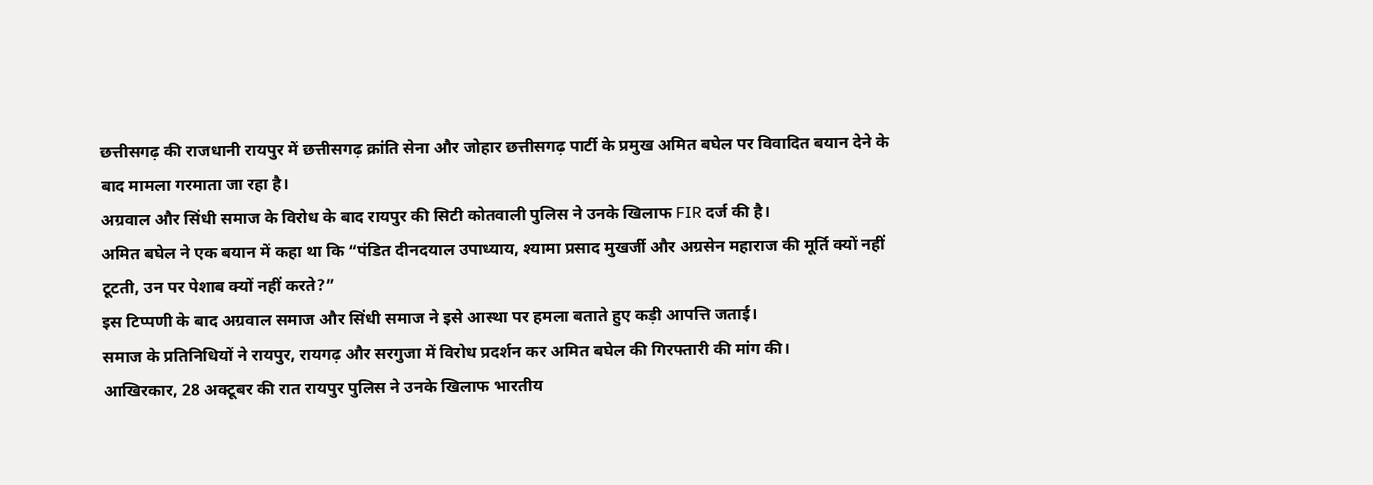छत्तीसगढ़ की राजधानी रायपुर में छत्तीसगढ़ क्रांति सेना और जोहार छत्तीसगढ़ पार्टी के प्रमुख अमित बघेल पर विवादित बयान देने के बाद मामला गरमाता जा रहा है।
अग्रवाल और सिंधी समाज के विरोध के बाद रायपुर की सिटी कोतवाली पुलिस ने उनके खिलाफ FIR दर्ज की है।
अमित बघेल ने एक बयान में कहा था कि “पंडित दीनदयाल उपाध्याय, श्यामा प्रसाद मुखर्जी और अग्रसेन महाराज की मूर्ति क्यों नहीं टूटती, उन पर पेशाब क्यों नहीं करते?”
इस टिप्पणी के बाद अग्रवाल समाज और सिंधी समाज ने इसे आस्था पर हमला बताते हुए कड़ी आपत्ति जताई।
समाज के प्रतिनिधियों ने रायपुर, रायगढ़ और सरगुजा में विरोध प्रदर्शन कर अमित बघेल की गिरफ्तारी की मांग की।
आखिरकार, 28 अक्टूबर की रात रायपुर पुलिस ने उनके खिलाफ भारतीय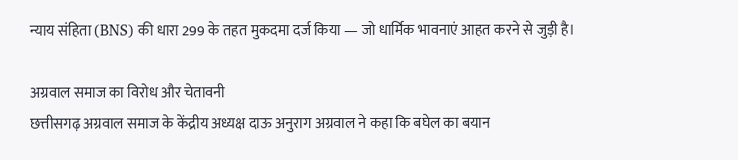न्याय संहिता (BNS) की धारा 299 के तहत मुकदमा दर्ज किया — जो धार्मिक भावनाएं आहत करने से जुड़ी है।

अग्रवाल समाज का विरोध और चेतावनी
छत्तीसगढ़ अग्रवाल समाज के केंद्रीय अध्यक्ष दाऊ अनुराग अग्रवाल ने कहा कि बघेल का बयान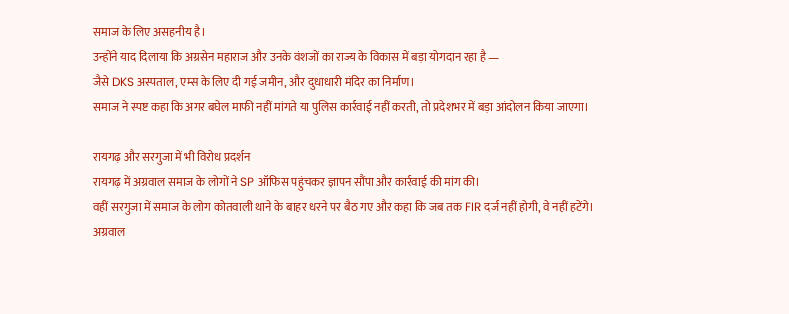समाज के लिए असहनीय है।
उन्होंने याद दिलाया कि अग्रसेन महाराज और उनके वंशजों का राज्य के विकास में बड़ा योगदान रहा है —
जैसे DKS अस्पताल, एम्स के लिए दी गई जमीन, और दुधाधारी मंदिर का निर्माण।
समाज ने स्पष्ट कहा कि अगर बघेल माफी नहीं मांगते या पुलिस कार्रवाई नहीं करती, तो प्रदेशभर में बड़ा आंदोलन किया जाएगा।

रायगढ़ और सरगुजा में भी विरोध प्रदर्शन
रायगढ़ में अग्रवाल समाज के लोगों ने SP ऑफिस पहुंचकर ज्ञापन सौंपा और कार्रवाई की मांग की।
वहीं सरगुजा में समाज के लोग कोतवाली थाने के बाहर धरने पर बैठ गए और कहा कि जब तक FIR दर्ज नहीं होगी, वे नहीं हटेंगे।
अग्रवाल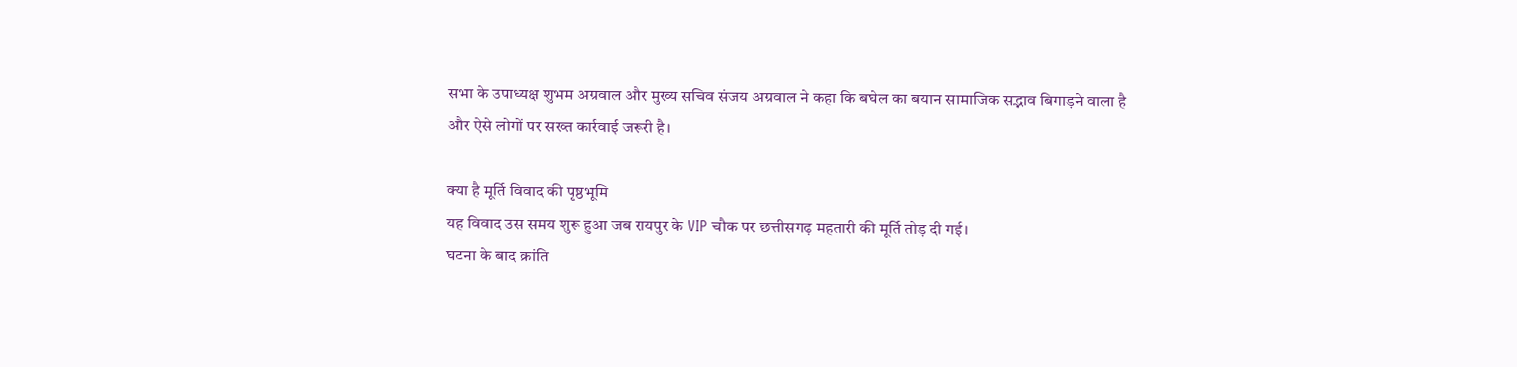सभा के उपाध्यक्ष शुभम अग्रवाल और मुख्य सचिव संजय अग्रवाल ने कहा कि बघेल का बयान सामाजिक सद्भाव बिगाड़ने वाला है और ऐसे लोगों पर सख्त कार्रवाई जरूरी है।

क्या है मूर्ति विवाद की पृष्ठभूमि
यह विवाद उस समय शुरू हुआ जब रायपुर के VIP चौक पर छत्तीसगढ़ महतारी की मूर्ति तोड़ दी गई।
घटना के बाद क्रांति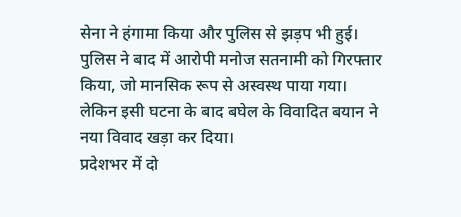सेना ने हंगामा किया और पुलिस से झड़प भी हुई।
पुलिस ने बाद में आरोपी मनोज सतनामी को गिरफ्तार किया, जो मानसिक रूप से अस्वस्थ पाया गया।
लेकिन इसी घटना के बाद बघेल के विवादित बयान ने नया विवाद खड़ा कर दिया।
प्रदेशभर में दो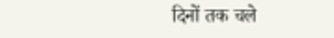दिनों तक चले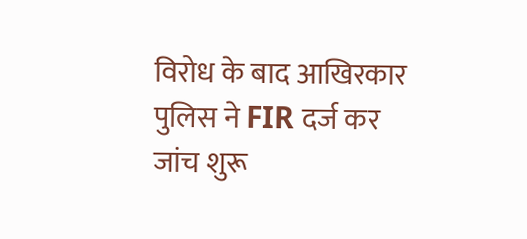विरोध के बाद आखिरकार पुलिस ने FIR दर्ज कर जांच शुरू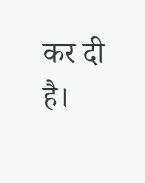कर दी है।